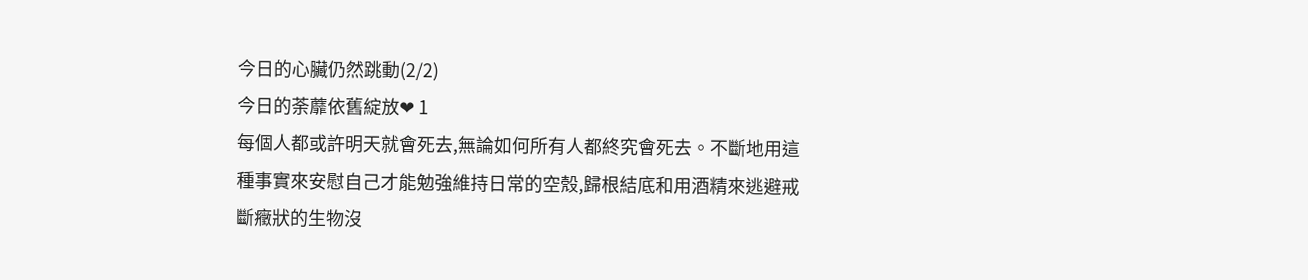今日的心臟仍然跳動(2/2)
今日的荼蘼依舊綻放❤ 1
每個人都或許明天就會死去,無論如何所有人都終究會死去。不斷地用這種事實來安慰自己才能勉強維持日常的空殼,歸根結底和用酒精來逃避戒斷癥狀的生物沒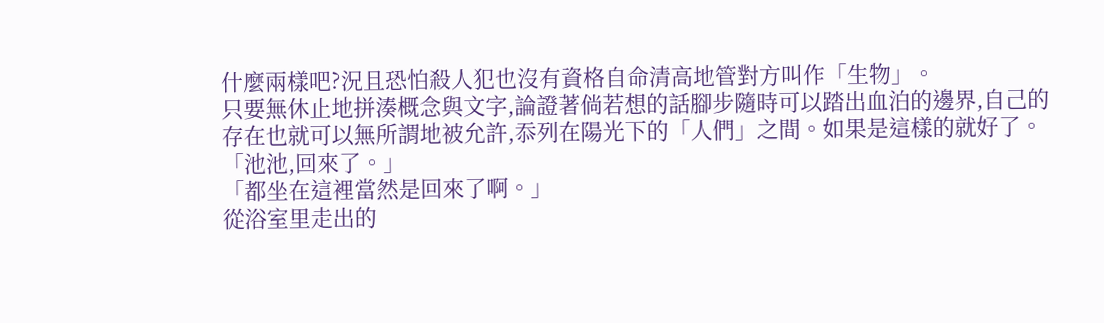什麼兩樣吧?況且恐怕殺人犯也沒有資格自命清高地管對方叫作「生物」。
只要無休止地拼湊概念與文字,論證著倘若想的話腳步隨時可以踏出血泊的邊界,自己的存在也就可以無所謂地被允許,忝列在陽光下的「人們」之間。如果是這樣的就好了。
「池池,回來了。」
「都坐在這裡當然是回來了啊。」
從浴室里走出的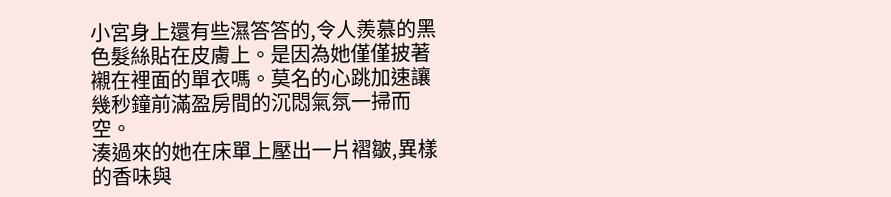小宮身上還有些濕答答的,令人羨慕的黑色髮絲貼在皮膚上。是因為她僅僅披著襯在裡面的單衣嗎。莫名的心跳加速讓幾秒鐘前滿盈房間的沉悶氣氛一掃而空。
湊過來的她在床單上壓出一片褶皺,異樣的香味與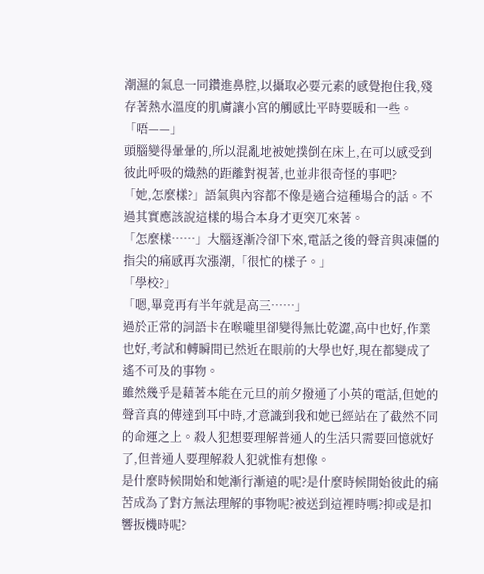潮濕的氣息一同鑽進鼻腔,以攝取必要元素的感覺抱住我,殘存著熱水溫度的肌膚讓小宮的觸感比平時要暖和一些。
「唔——」
頭腦變得暈暈的,所以混亂地被她撲倒在床上,在可以感受到彼此呼吸的熾熱的距離對視著,也並非很奇怪的事吧?
「她,怎麼樣?」語氣與內容都不像是適合這種場合的話。不過其實應該說這樣的場合本身才更突兀來著。
「怎麼樣……」大腦逐漸冷卻下來,電話之後的聲音與凍僵的指尖的痛感再次漲潮,「很忙的樣子。」
「學校?」
「嗯,畢竟再有半年就是高三……」
過於正常的詞語卡在喉嚨里卻變得無比乾澀,高中也好,作業也好,考試和轉瞬間已然近在眼前的大學也好,現在都變成了遙不可及的事物。
雖然幾乎是藉著本能在元旦的前夕撥通了小英的電話,但她的聲音真的傳達到耳中時,才意識到我和她已經站在了截然不同的命運之上。殺人犯想要理解普通人的生活只需要回憶就好了,但普通人要理解殺人犯就惟有想像。
是什麼時候開始和她漸行漸遠的呢?是什麼時候開始彼此的痛苦成為了對方無法理解的事物呢?被送到這裡時嗎?抑或是扣響扳機時呢?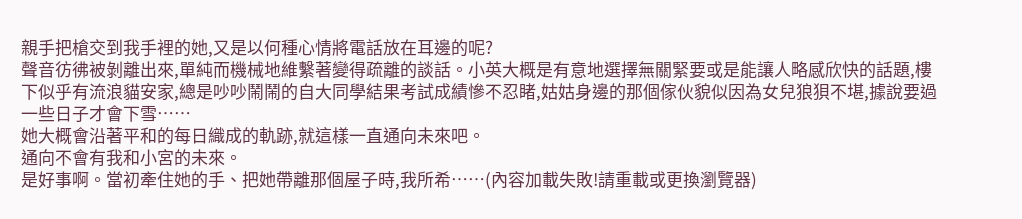親手把槍交到我手裡的她,又是以何種心情將電話放在耳邊的呢?
聲音彷彿被剝離出來,單純而機械地維繫著變得疏離的談話。小英大概是有意地選擇無關緊要或是能讓人略感欣快的話題,樓下似乎有流浪貓安家,總是吵吵鬧鬧的自大同學結果考試成績慘不忍睹,姑姑身邊的那個傢伙貌似因為女兒狼狽不堪,據說要過一些日子才會下雪……
她大概會沿著平和的每日織成的軌跡,就這樣一直通向未來吧。
通向不會有我和小宮的未來。
是好事啊。當初牽住她的手、把她帶離那個屋子時,我所希……(內容加載失敗!請重載或更換瀏覽器)